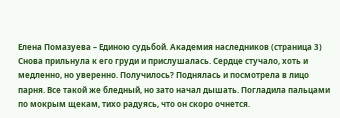Елена Помазуева – Единою судьбой. Академия наследников (страница 3)
Снова прильнула к его груди и прислушалась. Сердце стучало, хоть и медленно, но уверенно. Получилось? Поднялась и посмотрела в лицо парня. Все такой же бледный, но зато начал дышать. Погладила пальцами по мокрым щекам, тихо радуясь, что он скоро очнется.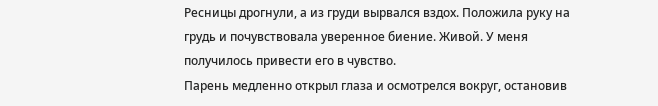Ресницы дрогнули, а из груди вырвался вздох. Положила руку на грудь и почувствовала уверенное биение. Живой. У меня получилось привести его в чувство.
Парень медленно открыл глаза и осмотрелся вокруг, остановив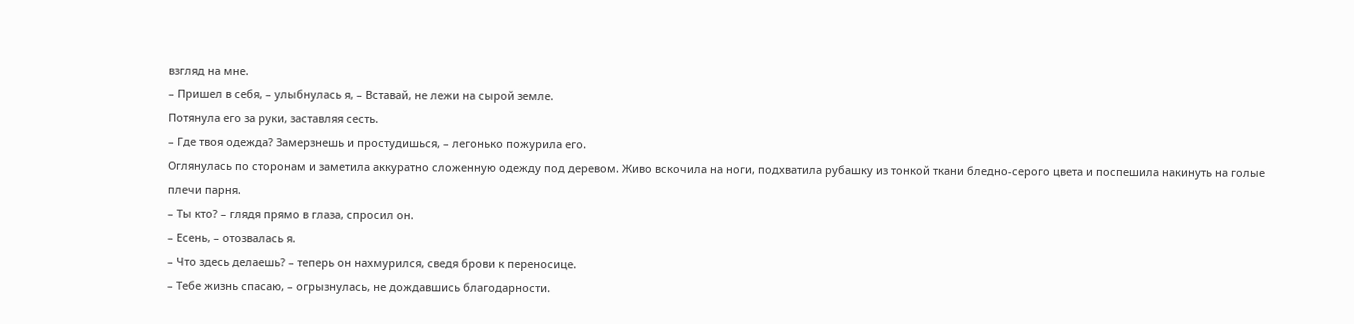взгляд на мне.
– Пришел в себя, – улыбнулась я, – Вставай, не лежи на сырой земле.
Потянула его за руки, заставляя сесть.
– Где твоя одежда? Замерзнешь и простудишься, – легонько пожурила его.
Оглянулась по сторонам и заметила аккуратно сложенную одежду под деревом. Живо вскочила на ноги, подхватила рубашку из тонкой ткани бледно-серого цвета и поспешила накинуть на голые плечи парня.
– Ты кто? – глядя прямо в глаза, спросил он.
– Есень, – отозвалась я.
– Что здесь делаешь? – теперь он нахмурился, сведя брови к переносице.
– Тебе жизнь спасаю, – огрызнулась, не дождавшись благодарности.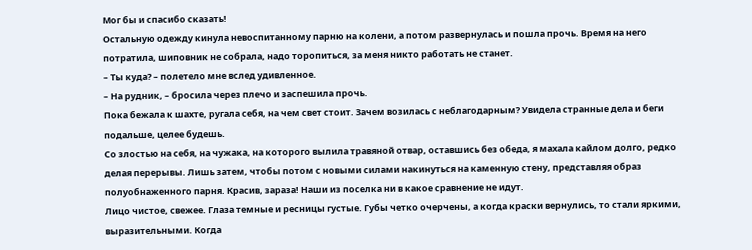Мог бы и спасибо сказать!
Остальную одежду кинула невоспитанному парню на колени, а потом развернулась и пошла прочь. Время на него потратила, шиповник не собрала, надо торопиться, за меня никто работать не станет.
– Ты куда? – полетело мне вслед удивленное.
– На рудник, – бросила через плечо и заспешила прочь.
Пока бежала к шахте, ругала себя, на чем свет стоит. Зачем возилась с неблагодарным? Увидела странные дела и беги подальше, целее будешь.
Со злостью на себя, на чужака, на которого вылила травяной отвар, оставшись без обеда, я махала кайлом долго, редко делая перерывы. Лишь затем, чтобы потом с новыми силами накинуться на каменную стену, представляя образ полуобнаженного парня. Красив, зараза! Наши из поселка ни в какое сравнение не идут.
Лицо чистое, свежее. Глаза темные и ресницы густые. Губы четко очерчены, а когда краски вернулись, то стали яркими, выразительными. Когда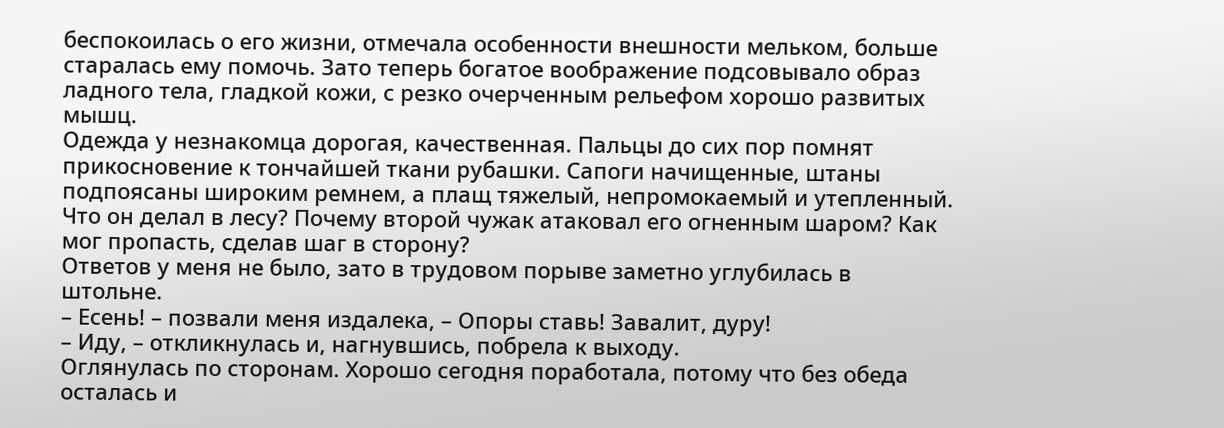беспокоилась о его жизни, отмечала особенности внешности мельком, больше старалась ему помочь. Зато теперь богатое воображение подсовывало образ ладного тела, гладкой кожи, с резко очерченным рельефом хорошо развитых мышц.
Одежда у незнакомца дорогая, качественная. Пальцы до сих пор помнят прикосновение к тончайшей ткани рубашки. Сапоги начищенные, штаны подпоясаны широким ремнем, а плащ тяжелый, непромокаемый и утепленный.
Что он делал в лесу? Почему второй чужак атаковал его огненным шаром? Как мог пропасть, сделав шаг в сторону?
Ответов у меня не было, зато в трудовом порыве заметно углубилась в штольне.
– Есень! – позвали меня издалека, – Опоры ставь! Завалит, дуру!
– Иду, – откликнулась и, нагнувшись, побрела к выходу.
Оглянулась по сторонам. Хорошо сегодня поработала, потому что без обеда осталась и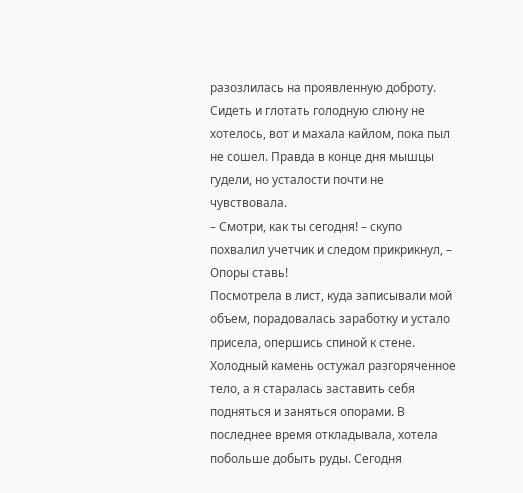разозлилась на проявленную доброту. Сидеть и глотать голодную слюну не хотелось, вот и махала кайлом, пока пыл не сошел. Правда в конце дня мышцы гудели, но усталости почти не чувствовала.
– Смотри, как ты сегодня! – скупо похвалил учетчик и следом прикрикнул, – Опоры ставь!
Посмотрела в лист, куда записывали мой объем, порадовалась заработку и устало присела, опершись спиной к стене. Холодный камень остужал разгоряченное тело, а я старалась заставить себя подняться и заняться опорами. В последнее время откладывала, хотела побольше добыть руды. Сегодня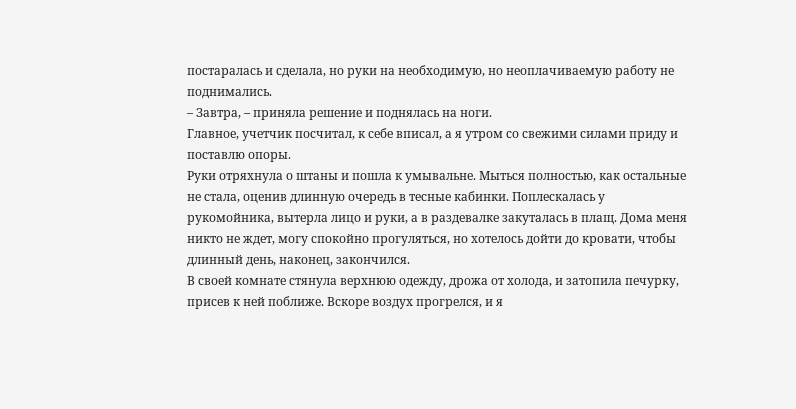постаралась и сделала, но руки на необходимую, но неоплачиваемую работу не поднимались.
– Завтра, – приняла решение и поднялась на ноги.
Главное, учетчик посчитал, к себе вписал, а я утром со свежими силами приду и поставлю опоры.
Руки отряхнула о штаны и пошла к умывальне. Мыться полностью, как остальные не стала, оценив длинную очередь в тесные кабинки. Поплескалась у рукомойника, вытерла лицо и руки, а в раздевалке закуталась в плащ. Дома меня никто не ждет, могу спокойно прогуляться, но хотелось дойти до кровати, чтобы длинный день, наконец, закончился.
В своей комнате стянула верхнюю одежду, дрожа от холода, и затопила печурку, присев к ней поближе. Вскоре воздух прогрелся, и я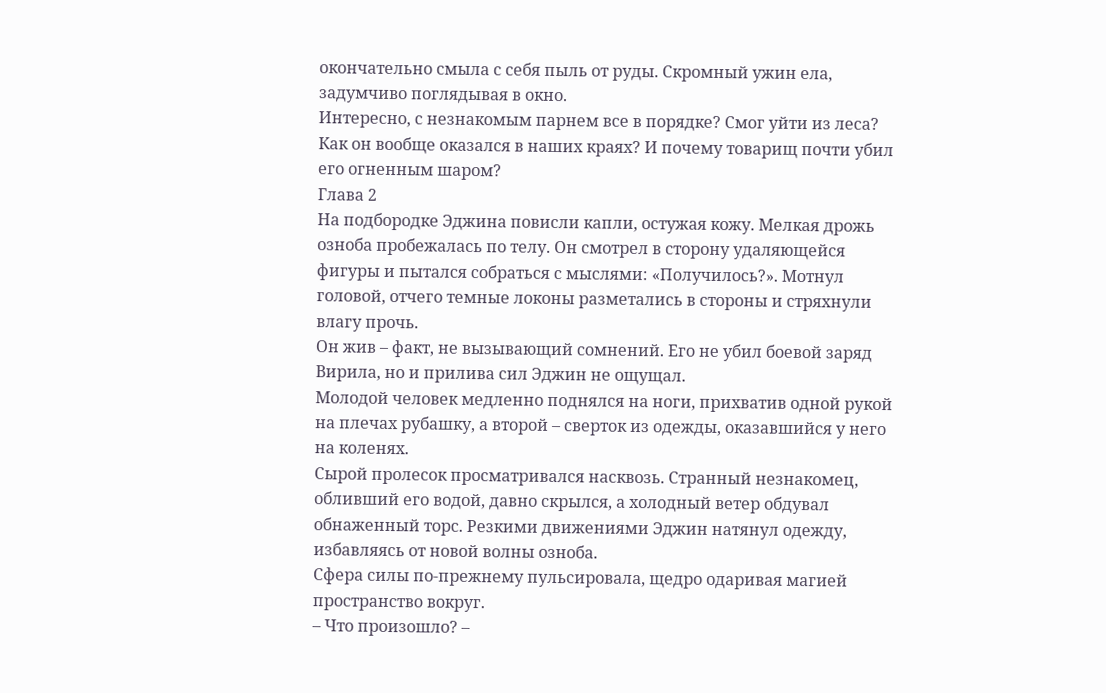окончательно смыла с себя пыль от руды. Скромный ужин ела, задумчиво поглядывая в окно.
Интересно, с незнакомым парнем все в порядке? Смог уйти из леса? Как он вообще оказался в наших краях? И почему товарищ почти убил его огненным шаром?
Глава 2
На подбородке Эджина повисли капли, остужая кожу. Мелкая дрожь озноба пробежалась по телу. Он смотрел в сторону удаляющейся фигуры и пытался собраться с мыслями: «Получилось?». Мотнул головой, отчего темные локоны разметались в стороны и стряхнули влагу прочь.
Он жив – факт, не вызывающий сомнений. Его не убил боевой заряд Вирила, но и прилива сил Эджин не ощущал.
Молодой человек медленно поднялся на ноги, прихватив одной рукой на плечах рубашку, а второй – сверток из одежды, оказавшийся у него на коленях.
Сырой пролесок просматривался насквозь. Странный незнакомец, обливший его водой, давно скрылся, а холодный ветер обдувал обнаженный торс. Резкими движениями Эджин натянул одежду, избавляясь от новой волны озноба.
Сфера силы по-прежнему пульсировала, щедро одаривая магией пространство вокруг.
– Что произошло? –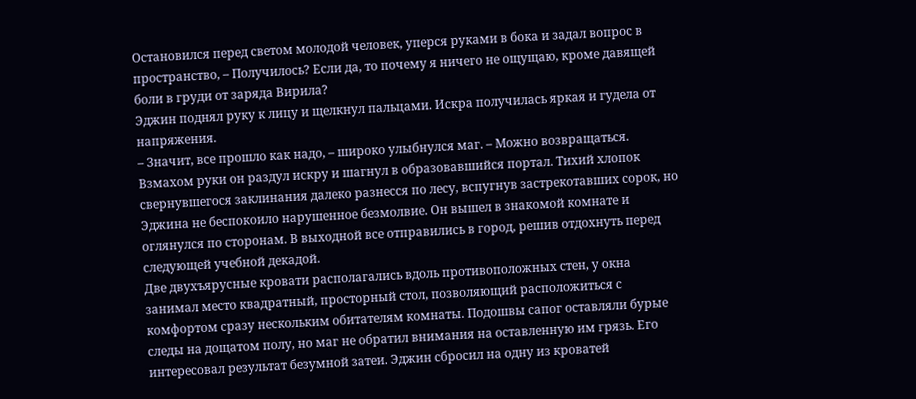Остановился перед светом молодой человек, уперся руками в бока и задал вопрос в пространство, – Получилось? Если да, то почему я ничего не ощущаю, кроме давящей боли в груди от заряда Вирила?
Эджин поднял руку к лицу и щелкнул пальцами. Искра получилась яркая и гудела от напряжения.
– Значит, все прошло как надо, – широко улыбнулся маг. – Можно возвращаться.
Взмахом руки он раздул искру и шагнул в образовавшийся портал. Тихий хлопок свернувшегося заклинания далеко разнесся по лесу, вспугнув застрекотавших сорок, но Эджина не беспокоило нарушенное безмолвие. Он вышел в знакомой комнате и оглянулся по сторонам. В выходной все отправились в город, решив отдохнуть перед следующей учебной декадой.
Две двухъярусные кровати располагались вдоль противоположных стен, у окна занимал место квадратный, просторный стол, позволяющий расположиться с комфортом сразу нескольким обитателям комнаты. Подошвы сапог оставляли бурые следы на дощатом полу, но маг не обратил внимания на оставленную им грязь. Его интересовал результат безумной затеи. Эджин сбросил на одну из кроватей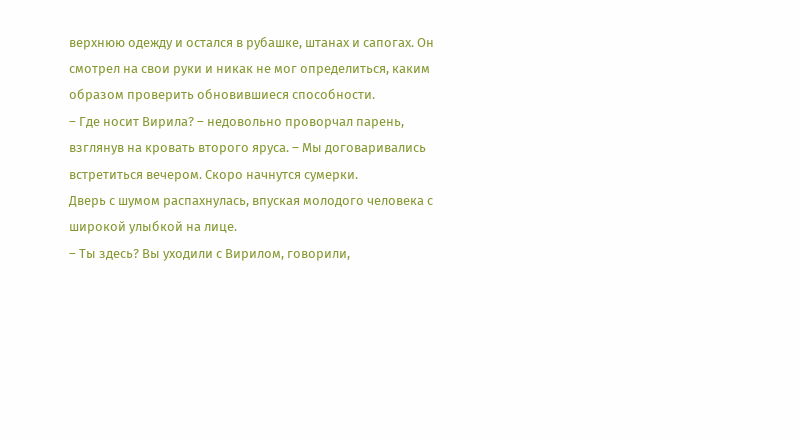верхнюю одежду и остался в рубашке, штанах и сапогах. Он смотрел на свои руки и никак не мог определиться, каким образом проверить обновившиеся способности.
– Где носит Вирила? – недовольно проворчал парень, взглянув на кровать второго яруса. – Мы договаривались встретиться вечером. Скоро начнутся сумерки.
Дверь с шумом распахнулась, впуская молодого человека с широкой улыбкой на лице.
– Ты здесь? Вы уходили с Вирилом, говорили,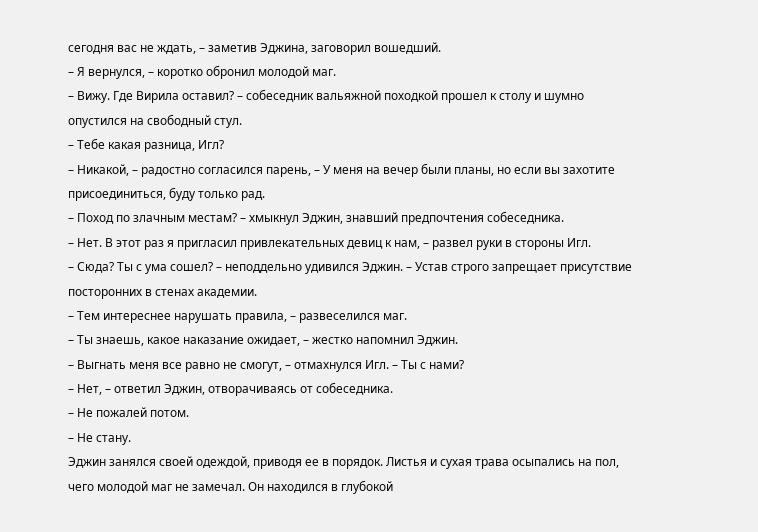сегодня вас не ждать, – заметив Эджина, заговорил вошедший.
– Я вернулся, – коротко обронил молодой маг.
– Вижу. Где Вирила оставил? – собеседник вальяжной походкой прошел к столу и шумно опустился на свободный стул.
– Тебе какая разница, Игл?
– Никакой, – радостно согласился парень, – У меня на вечер были планы, но если вы захотите присоединиться, буду только рад.
– Поход по злачным местам? – хмыкнул Эджин, знавший предпочтения собеседника.
– Нет. В этот раз я пригласил привлекательных девиц к нам, – развел руки в стороны Игл.
– Сюда? Ты с ума сошел? – неподдельно удивился Эджин. – Устав строго запрещает присутствие посторонних в стенах академии.
– Тем интереснее нарушать правила, – развеселился маг.
– Ты знаешь, какое наказание ожидает, – жестко напомнил Эджин.
– Выгнать меня все равно не смогут, – отмахнулся Игл. – Ты с нами?
– Нет, – ответил Эджин, отворачиваясь от собеседника.
– Не пожалей потом.
– Не стану.
Эджин занялся своей одеждой, приводя ее в порядок. Листья и сухая трава осыпались на пол, чего молодой маг не замечал. Он находился в глубокой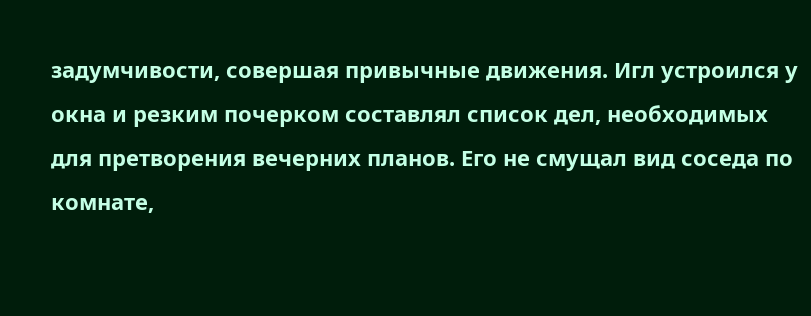задумчивости, совершая привычные движения. Игл устроился у окна и резким почерком составлял список дел, необходимых для претворения вечерних планов. Его не смущал вид соседа по комнате,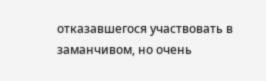отказавшегося участвовать в заманчивом, но очень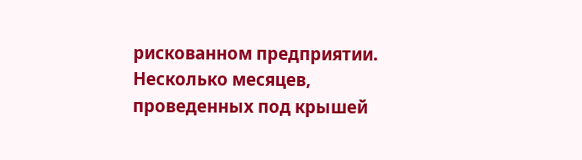рискованном предприятии. Несколько месяцев, проведенных под крышей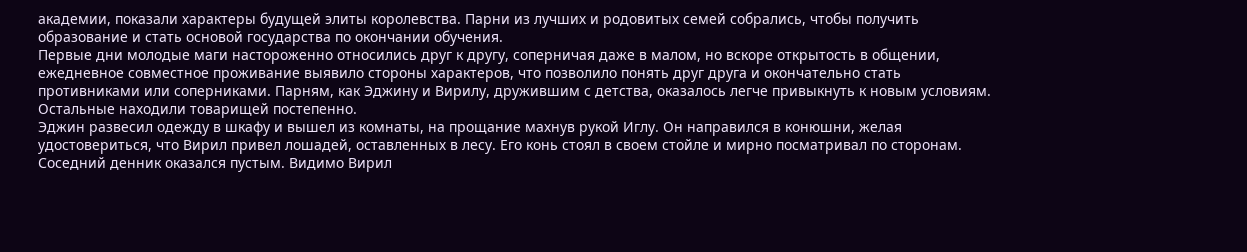академии, показали характеры будущей элиты королевства. Парни из лучших и родовитых семей собрались, чтобы получить образование и стать основой государства по окончании обучения.
Первые дни молодые маги настороженно относились друг к другу, соперничая даже в малом, но вскоре открытость в общении, ежедневное совместное проживание выявило стороны характеров, что позволило понять друг друга и окончательно стать противниками или соперниками. Парням, как Эджину и Вирилу, дружившим с детства, оказалось легче привыкнуть к новым условиям. Остальные находили товарищей постепенно.
Эджин развесил одежду в шкафу и вышел из комнаты, на прощание махнув рукой Иглу. Он направился в конюшни, желая удостовериться, что Вирил привел лошадей, оставленных в лесу. Его конь стоял в своем стойле и мирно посматривал по сторонам. Соседний денник оказался пустым. Видимо Вирил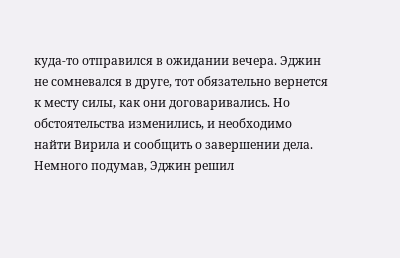куда-то отправился в ожидании вечера. Эджин не сомневался в друге, тот обязательно вернется к месту силы, как они договаривались. Но обстоятельства изменились, и необходимо найти Вирила и сообщить о завершении дела.
Немного подумав, Эджин решил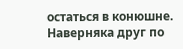остаться в конюшне. Наверняка друг по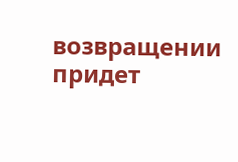возвращении придет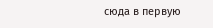сюда в первую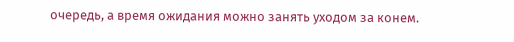очередь, а время ожидания можно занять уходом за конем.